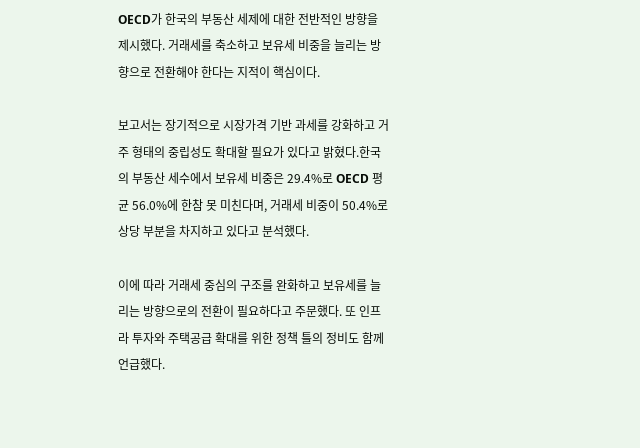OECD가 한국의 부동산 세제에 대한 전반적인 방향을 제시했다. 거래세를 축소하고 보유세 비중을 늘리는 방향으로 전환해야 한다는 지적이 핵심이다.

보고서는 장기적으로 시장가격 기반 과세를 강화하고 거주 형태의 중립성도 확대할 필요가 있다고 밝혔다.한국의 부동산 세수에서 보유세 비중은 29.4%로 OECD 평균 56.0%에 한참 못 미친다며, 거래세 비중이 50.4%로 상당 부분을 차지하고 있다고 분석했다.

이에 따라 거래세 중심의 구조를 완화하고 보유세를 늘리는 방향으로의 전환이 필요하다고 주문했다. 또 인프라 투자와 주택공급 확대를 위한 정책 틀의 정비도 함께 언급했다.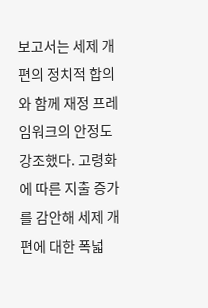보고서는 세제 개편의 정치적 합의와 함께 재정 프레임워크의 안정도 강조했다. 고령화에 따른 지출 증가를 감안해 세제 개편에 대한 폭넓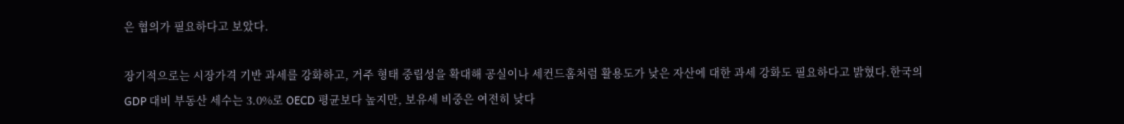은 협의가 필요하다고 보았다.

장기적으로는 시장가격 기반 과세를 강화하고, 거주 형태 중립성을 확대해 공실이나 세컨드홈처럼 활용도가 낮은 자산에 대한 과세 강화도 필요하다고 밝혔다.한국의 GDP 대비 부동산 세수는 3.0%로 OECD 평균보다 높지만, 보유세 비중은 여전히 낮다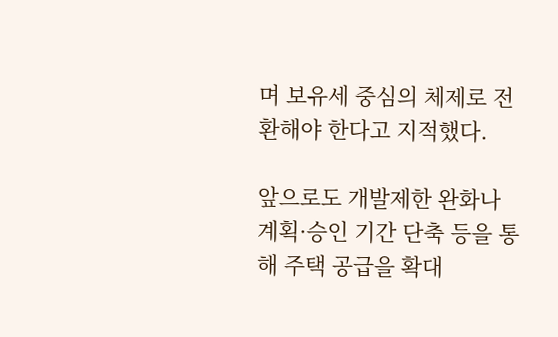며 보유세 중심의 체제로 전환해야 한다고 지적했다.

앞으로도 개발제한 완화나 계획·승인 기간 단축 등을 통해 주택 공급을 확대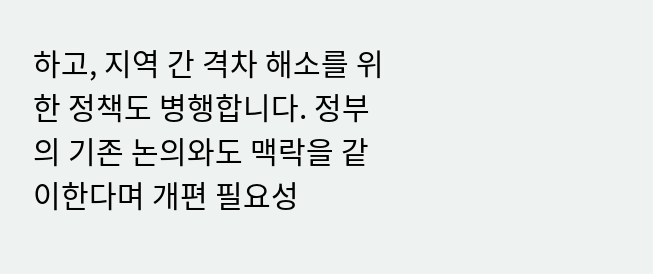하고, 지역 간 격차 해소를 위한 정책도 병행합니다. 정부의 기존 논의와도 맥락을 같이한다며 개편 필요성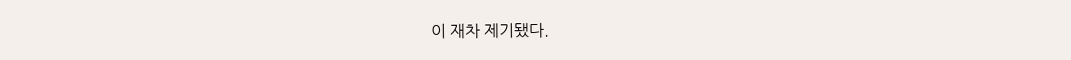이 재차 제기됐다.